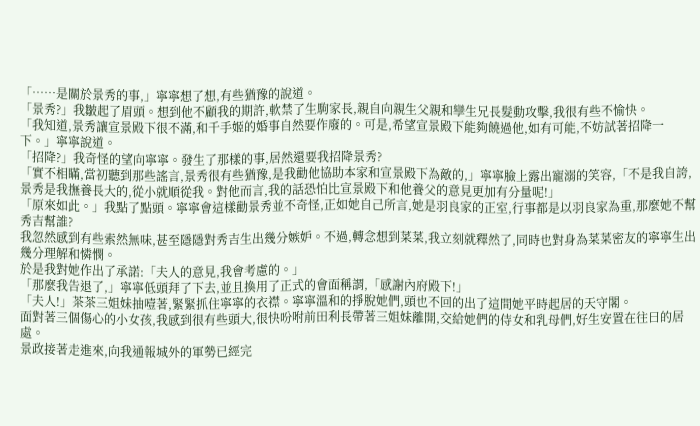「……是關於景秀的事,」寧寧想了想,有些猶豫的說道。
「景秀?」我皺起了眉頭。想到他不顧我的期許,軟禁了生駒家長,親自向親生父親和孿生兄長髮動攻擊,我很有些不愉快。
「我知道,景秀讓宣景殿下很不滿,和千手姬的婚事自然要作廢的。可是,希望宣景殿下能夠饒過他,如有可能,不妨試著招降一下。」寧寧說道。
「招降?」我奇怪的望向寧寧。發生了那樣的事,居然還要我招降景秀?
「實不相瞞,當初聽到那些謠言,景秀很有些猶豫,是我勸他協助本家和宣景殿下為敵的,」寧寧臉上露出寵溺的笑容,「不是我自誇,景秀是我撫養長大的,從小就順從我。對他而言,我的話恐怕比宣景殿下和他養父的意見更加有分量呢!」
「原來如此。」我點了點頭。寧寧會這樣勸景秀並不奇怪,正如她自己所言,她是羽良家的正室,行事都是以羽良家為重,那麼她不幫秀吉幫誰?
我忽然感到有些索然無味,甚至隱隱對秀吉生出幾分嫉妒。不過,轉念想到菜菜,我立刻就釋然了,同時也對身為菜菜密友的寧寧生出幾分理解和憐憫。
於是我對她作出了承諾:「夫人的意見,我會考慮的。」
「那麼我告退了,」寧寧低頭拜了下去,並且換用了正式的會面稱謂,「感謝內府殿下!」
「夫人!」茶茶三姐妹抽噎著,緊緊抓住寧寧的衣襟。寧寧溫和的掙脫她們,頭也不回的出了這間她平時起居的天守閣。
面對著三個傷心的小女孩,我感到很有些頭大,很快吩咐前田利長帶著三姐妹離開,交給她們的侍女和乳母們,好生安置在往曰的居處。
景政接著走進來,向我通報城外的軍勢已經完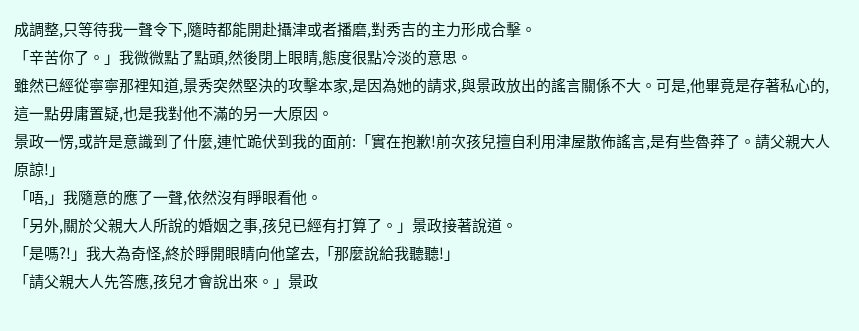成調整,只等待我一聲令下,隨時都能開赴攝津或者播磨,對秀吉的主力形成合擊。
「辛苦你了。」我微微點了點頭,然後閉上眼睛,態度很點冷淡的意思。
雖然已經從寧寧那裡知道,景秀突然堅決的攻擊本家,是因為她的請求,與景政放出的謠言關係不大。可是,他畢竟是存著私心的,這一點毋庸置疑,也是我對他不滿的另一大原因。
景政一愣,或許是意識到了什麼,連忙跪伏到我的面前:「實在抱歉!前次孩兒擅自利用津屋散佈謠言,是有些魯莽了。請父親大人原諒!」
「唔,」我隨意的應了一聲,依然沒有睜眼看他。
「另外,關於父親大人所說的婚姻之事,孩兒已經有打算了。」景政接著說道。
「是嗎?!」我大為奇怪,終於睜開眼睛向他望去,「那麼說給我聽聽!」
「請父親大人先答應,孩兒才會說出來。」景政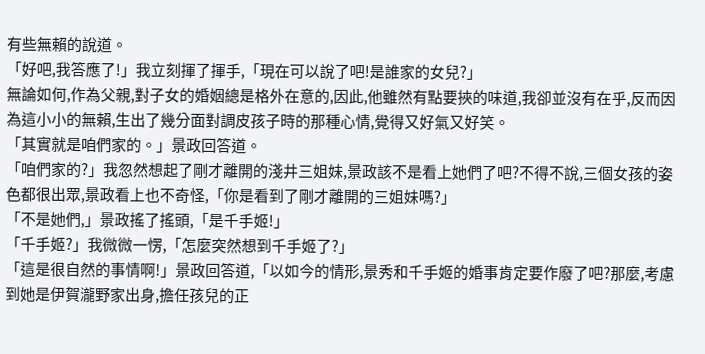有些無賴的說道。
「好吧,我答應了!」我立刻揮了揮手,「現在可以說了吧!是誰家的女兒?」
無論如何,作為父親,對子女的婚姻總是格外在意的,因此,他雖然有點要挾的味道,我卻並沒有在乎,反而因為這小小的無賴,生出了幾分面對調皮孩子時的那種心情,覺得又好氣又好笑。
「其實就是咱們家的。」景政回答道。
「咱們家的?」我忽然想起了剛才離開的淺井三姐妹,景政該不是看上她們了吧?不得不說,三個女孩的姿色都很出眾,景政看上也不奇怪,「你是看到了剛才離開的三姐妹嗎?」
「不是她們,」景政搖了搖頭,「是千手姬!」
「千手姬?」我微微一愣,「怎麼突然想到千手姬了?」
「這是很自然的事情啊!」景政回答道,「以如今的情形,景秀和千手姬的婚事肯定要作廢了吧?那麼,考慮到她是伊賀瀧野家出身,擔任孩兒的正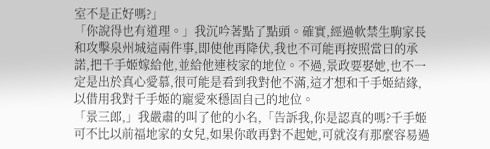室不是正好嗎?」
「你說得也有道理。」我沉吟著點了點頭。確實,經過軟禁生駒家長和攻擊泉州城這兩件事,即使他再降伏,我也不可能再按照當曰的承諾,把千手姬嫁給他,並給他連枝家的地位。不過,景政要娶她,也不一定是出於真心愛慕,很可能是看到我對他不滿,這才想和千手姬結緣,以借用我對千手姬的寵愛來穩固自己的地位。
「景三郎,」我嚴肅的叫了他的小名,「告訴我,你是認真的嗎?千手姬可不比以前福地家的女兒,如果你敢再對不起她,可就沒有那麼容易過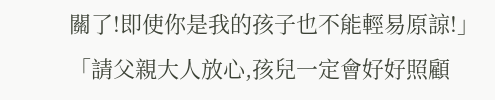關了!即使你是我的孩子也不能輕易原諒!」
「請父親大人放心,孩兒一定會好好照顧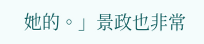她的。」景政也非常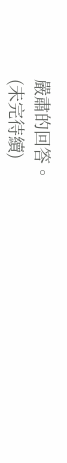嚴肅的回答。
(未完待續)